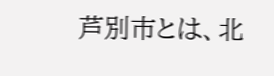芦別市とは、北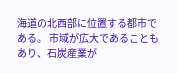海道の北西部に位置する都市である。 市域が広大であることもあり、石炭産業が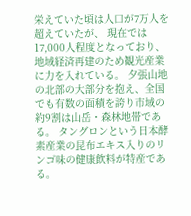栄えていた頃は人口が7万人を超えていたが、 現在では17,000人程度となっており、地域経済再建のため観光産業に力を入れている。 夕張山地の北部の大部分を抱え、全国でも有数の面積を誇り市域の約9割は山岳・森林地帯である。 タングロンという日本酵素産業の昆布エキス入りのリンゴ味の健康飲料が特産である。